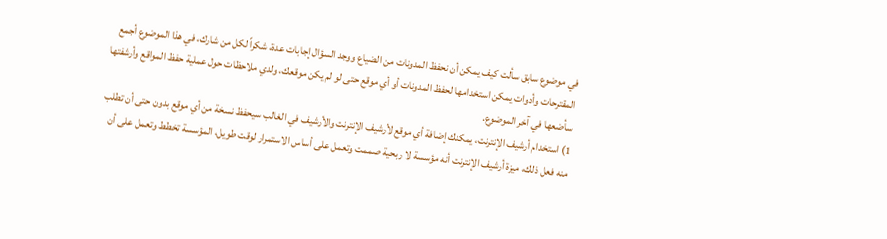في موضوع سابق سألت كيف يمكن أن نحفظ المدونات من الضياع ووجد السؤال إجابات عدة، شكراً لكل من شارك، في هذا الموضوع أجمع المقترحات وأدوات يمكن استخدامها لحفظ المدونات أو أي موقع حتى لو لم يكن موقعك، ولدي ملاحظات حول عملية حفظ المواقع وأرشفتها سأضعها في آخر الموضوع.
1) استخدام أرشيف الإنترنت، يمكنك إضافة أي موقع لأرشيف الإنترنت والأرشيف في الغالب سيحفظ نسخة من أي موقع بدون حتى أن تطلب منه فعل ذلك، ميزة أرشيف الإنترنت أنه مؤسسة لا ربحية صممت وتعمل على أساس الاستمرار لوقت طويل، المؤسسة تخطط وتعمل على أن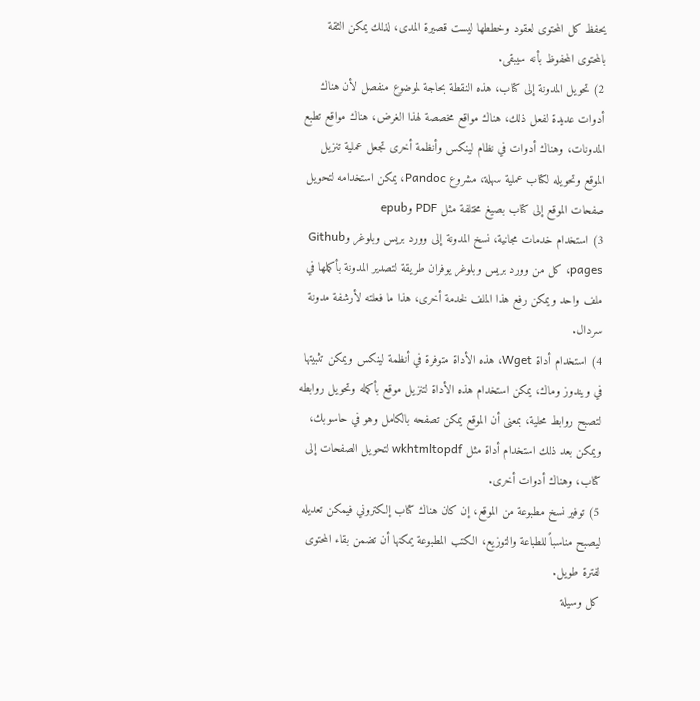يحفظ كل المحتوى لعقود وخططها ليست قصيرة المدى، لذلك يمكن الثقة بالمحتوى المحفوظ بأنه سيبقى.
2) تحويل المدونة إلى كتاب، هذه النقطة بحاجة لموضوع منفصل لأن هناك أدوات عديدة لفعل ذلك، هناك مواقع مخصصة لهذا الغرض، هناك مواقع تطبع المدونات، وهناك أدوات في نظام لينكس وأنظمة أخرى تجعل عملية تنزيل الموقع وتحويله لكتاب عملية سهلة، مشروع Pandoc، يمكن استخدامه لتحويل صفحات الموقع إلى كتاب بصيغ مختلفة مثل PDF وepub
3) استخدام خدمات مجانية، نسخ المدونة إلى وورد بريس وبلوغر وGithub pages، كل من وورد بريس وبلوغر يوفران طريقة لتصدير المدونة بأكملها في ملف واحد ويمكن رفع هذا الملف لخدمة أخرى، هذا ما فعلته لأرشفة مدونة سردال.
4) استخدام أداة Wget، هذه الأداة متوفرة في أنظمة لينكس ويمكن تثبيتها في ويندوز وماك، يمكن استخدام هذه الأداة لتنزيل موقع بأكمله وتحويل روابطه لتصبح روابط محلية، بمعنى أن الموقع يمكن تصفحه بالكامل وهو في حاسوبك، ويمكن بعد ذلك استخدام أداة مثل wkhtmltopdf لتحويل الصفحات إلى كتاب، وهناك أدوات أخرى.
5) توفير نسخ مطبوعة من الموقع، إن كان هناك كتاب إلكتروني فيمكن تعديله ليصبح مناسباً للطباعة والتوزيع، الكتب المطبوعة يمكنها أن تضمن بقاء المحتوى لفترة طويل.
كل وسيلة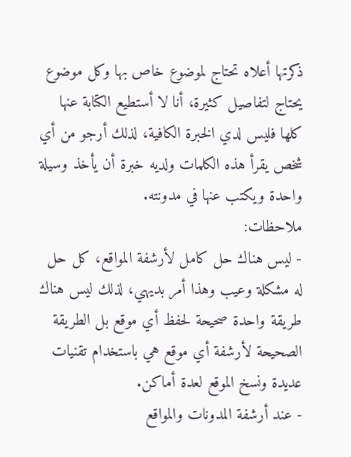ذكرتها أعلاه تحتاج لموضوع خاص بها وكل موضوع يحتاج لتفاصيل كثيرة، أنا لا أستطيع الكتابة عنها كلها فليس لدي الخبرة الكافية، لذلك أرجو من أي شخص يقرأ هذه الكلمات ولديه خبرة أن يأخذ وسيلة واحدة ويكتب عنها في مدونته.
ملاحظات:
- ليس هناك حل كامل لأرشفة المواقع، كل حل له مشكلة وعيب وهذا أمر بديهي، لذلك ليس هناك طريقة واحدة صحيحة لحفظ أي موقع بل الطريقة الصحيحة لأرشفة أي موقع هي باستخدام تقنيات عديدة ونسخ الموقع لعدة أماكن.
- عند أرشفة المدونات والمواقع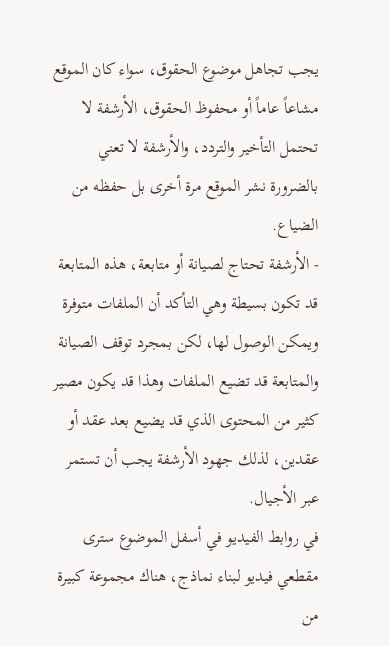يجب تجاهل موضوع الحقوق، سواء كان الموقع مشاعاً عاماً أو محفوظ الحقوق، الأرشفة لا تحتمل التأخير والتردد، والأرشفة لا تعني بالضرورة نشر الموقع مرة أخرى بل حفظه من الضياع.
- الأرشفة تحتاج لصيانة أو متابعة، هذه المتابعة قد تكون بسيطة وهي التأكد أن الملفات متوفرة ويمكن الوصول لها، لكن بمجرد توقف الصيانة والمتابعة قد تضيع الملفات وهذا قد يكون مصير كثير من المحتوى الذي قد يضيع بعد عقد أو عقدين، لذلك جهود الأرشفة يجب أن تستمر عبر الأجيال.
في روابط الفيديو في أسفل الموضوع سترى مقطعي فيديو لبناء نماذج، هناك مجموعة كبيرة من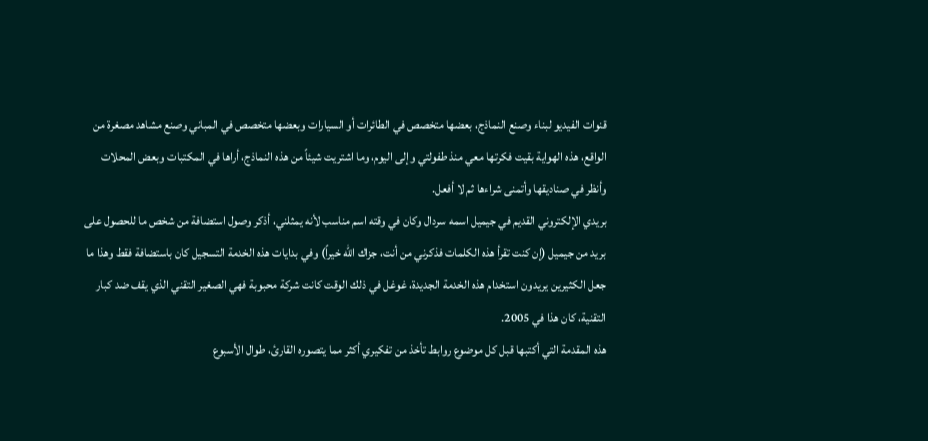قنوات الفيديو لبناء وصنع النماذج، بعضها متخصص في الطائرات أو السيارات وبعضها متخصص في المباني وصنع مشاهد مصغرة من الواقع، هذه الهواية بقيت فكرتها معي منذ طفولتي وإلى اليوم، وما اشتريت شيئاً من هذه النماذج، أراها في المكتبات وبعض المحلات وأنظر في صناديقها وأتمنى شراءها ثم لا أفعل.
بريدي الإلكتروني القديم في جيميل اسمه سردال وكان في وقته اسم مناسب لأنه يمثلني، أذكر وصول استضافة من شخص ما للحصول على بريد من جيميل (إن كنت تقرأ هذه الكلمات فذكرني من أنت، جزاك الله خيراً) وفي بدايات هذه الخدمة التسجيل كان باستضافة فقط وهذا ما جعل الكثيرين يريدون استخدام هذه الخدمة الجديدة، غوغل في ذلك الوقت كانت شركة محبوبة فهي الصغير التقني الذي يقف ضد كبار التقنية، كان هذا في 2005.
هذه المقدمة التي أكتبها قبل كل موضوع روابط تأخذ من تفكيري أكثر مما يتصوره القارئ، طوال الأسبوع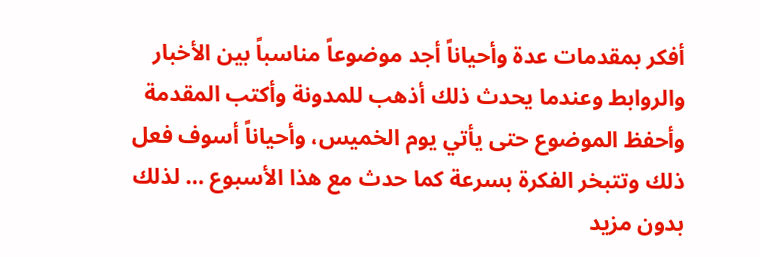أفكر بمقدمات عدة وأحياناً أجد موضوعاً مناسباً بين الأخبار والروابط وعندما يحدث ذلك أذهب للمدونة وأكتب المقدمة وأحفظ الموضوع حتى يأتي يوم الخميس، وأحياناً أسوف فعل ذلك وتتبخر الفكرة بسرعة كما حدث مع هذا الأسبوع … لذلك بدون مزيد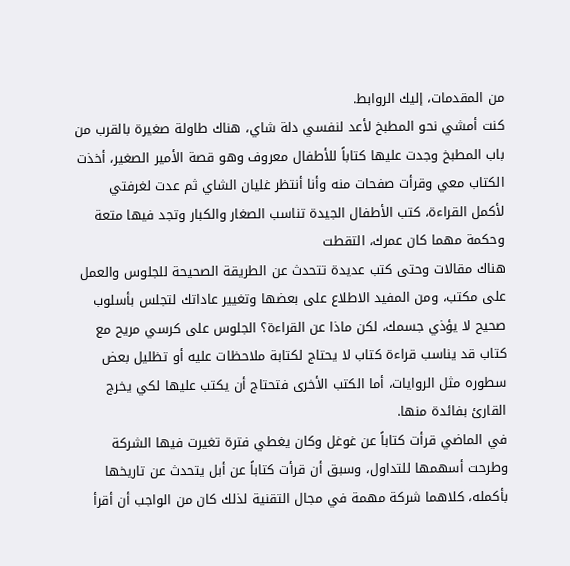من المقدمات، إليك الروابط.
كنت أمشي نحو المطبخ لأعد لنفسي دلة شاي، هناك طاولة صغيرة بالقرب من باب المطبخ وجدت عليها كتاباً للأطفال معروف وهو قصة الأمير الصغير، أخذت الكتاب معي وقرأت صفحات منه وأنا أنتظر غليان الشاي ثم عدت لغرفتي لأكمل القراءة، كتب الأطفال الجيدة تناسب الصغار والكبار وتجد فيها متعة وحكمة مهما كان عمرك، التقطت
هناك مقالات وحتى كتب عديدة تتحدث عن الطريقة الصحيحة للجلوس والعمل على مكتب، ومن المفيد الاطلاع على بعضها وتغيير عاداتك لتجلس بأسلوب صحيح لا يؤذي جسمك، لكن ماذا عن القراءة؟ الجلوس على كرسي مريح مع كتاب قد يناسب قراءة كتاب لا يحتاج لكتابة ملاحظات عليه أو تظليل بعض سطوره مثل الروايات، أما الكتب الأخرى فتحتاج أن يكتب عليها لكي يخرج القارئ بفائدة منها.
في الماضي قرأت كتاباً عن غوغل وكان يغطي فترة تغيرت فيها الشركة وطرحت أسهمها للتداول، وسبق أن قرأت كتاباً عن أبل يتحدث عن تاريخها بأكمله، كلاهما شركة مهمة في مجال التقنية لذلك كان من الواجب أن أقرأ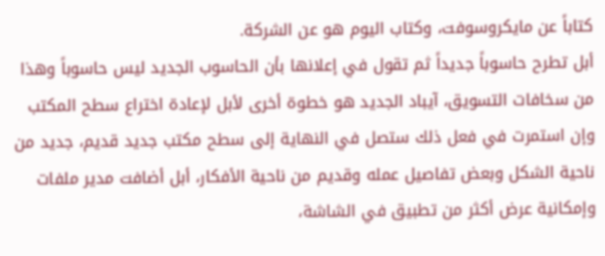كتاباً عن مايكروسوفت، وكتاب اليوم هو عن الشركة.
أبل تطرح حاسوباً جديداً ثم تقول في إعلانها بأن الحاسوب الجديد ليس حاسوباً وهذا من سخافات التسويق، آيباد الجديد هو خطوة أخرى لأبل لإعادة اختراع سطح المكتب وإن استمرت في فعل ذلك ستصل في النهاية إلى سطح مكتب جديد قديم، جديد من ناحية الشكل وبعض تفاصيل عمله وقديم من ناحية الأفكار، أبل أضافت مدير ملفات وإمكانية عرض أكثر من تطبيق في الشاشة،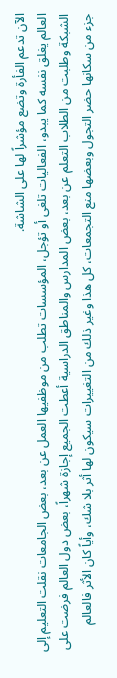الآن تدعم الفأرة وتضع مؤشراً لها على الشاشة.
العالم يغلق نفسه كما يبدو، الفعاليات تلغى أو تؤجل، المؤسسات تطلب من موظفيها العمل عن بعد، بعض الجامعات نقلت التعليم إلى الشبكة وطلبت من الطلاب التعلم عن بعد، بعض المدارس والمناطق الدراسية أعطت الجميع إجازة شهراً، بعض دول العالم فرضت على جزء من سكانها حضر التجول وبعضها منع التجمعات، كل هذا وغير ذلك من التغييرات سيكون لها أثر بلا شك، وأياً كان الأثر فالعالم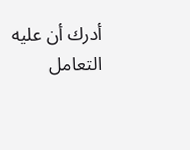أدرك أن عليه التعامل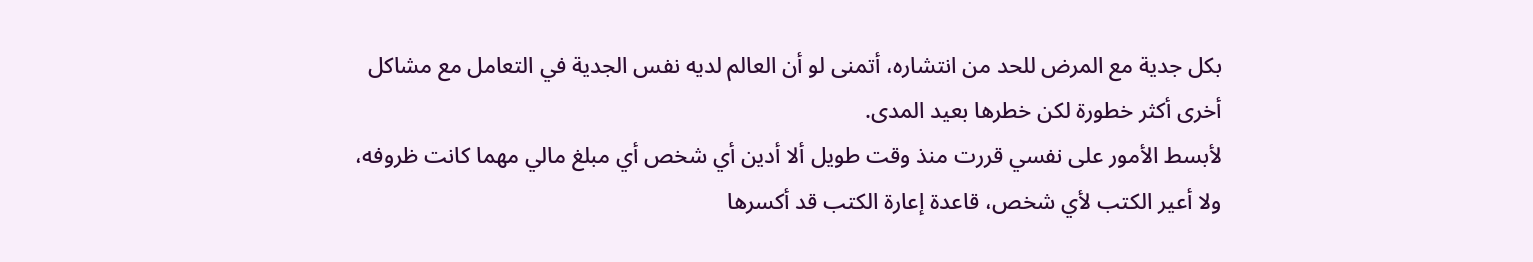بكل جدية مع المرض للحد من انتشاره، أتمنى لو أن العالم لديه نفس الجدية في التعامل مع مشاكل أخرى أكثر خطورة لكن خطرها بعيد المدى.
لأبسط الأمور على نفسي قررت منذ وقت طويل ألا أدين أي شخص أي مبلغ مالي مهما كانت ظروفه، ولا أعير الكتب لأي شخص، قاعدة إعارة الكتب قد أكسرها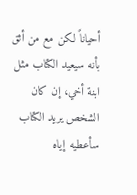أحياناً لكن مع من أثق بأنه سيعيد الكتاب مثل ابنة أخي، إن كان الشخص يريد الكتاب سأعطيه إياه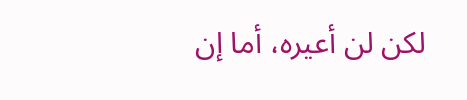لكن لن أعيره، أما إن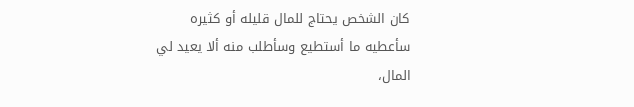كان الشخص يحتاج للمال قليله أو كثيره سأعطيه ما أستطيع وسأطلب منه ألا يعيد لي المال،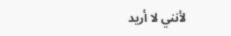لأنني لا أريد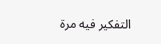التفكير فيه مرة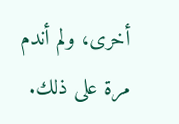أخرى، ولم أندم مرة على ذلك.